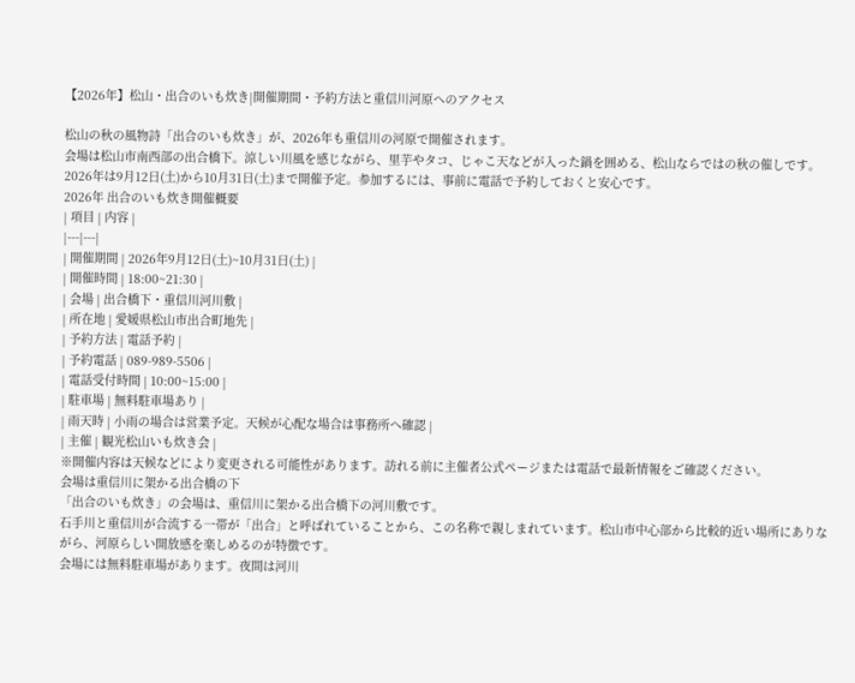【2026年】松山・出合のいも炊き|開催期間・予約方法と重信川河原へのアクセス

松山の秋の風物詩「出合のいも炊き」が、2026年も重信川の河原で開催されます。
会場は松山市南西部の出合橋下。涼しい川風を感じながら、里芋やタコ、じゃこ天などが入った鍋を囲める、松山ならではの秋の催しです。
2026年は9月12日(土)から10月31日(土)まで開催予定。参加するには、事前に電話で予約しておくと安心です。
2026年 出合のいも炊き開催概要
| 項目 | 内容 |
|---|---|
| 開催期間 | 2026年9月12日(土)~10月31日(土) |
| 開催時間 | 18:00~21:30 |
| 会場 | 出合橋下・重信川河川敷 |
| 所在地 | 愛媛県松山市出合町地先 |
| 予約方法 | 電話予約 |
| 予約電話 | 089-989-5506 |
| 電話受付時間 | 10:00~15:00 |
| 駐車場 | 無料駐車場あり |
| 雨天時 | 小雨の場合は営業予定。天候が心配な場合は事務所へ確認 |
| 主催 | 観光松山いも炊き会 |
※開催内容は天候などにより変更される可能性があります。訪れる前に主催者公式ページまたは電話で最新情報をご確認ください。
会場は重信川に架かる出合橋の下
「出合のいも炊き」の会場は、重信川に架かる出合橋下の河川敷です。
石手川と重信川が合流する一帯が「出合」と呼ばれていることから、この名称で親しまれています。松山市中心部から比較的近い場所にありながら、河原らしい開放感を楽しめるのが特徴です。
会場には無料駐車場があります。夜間は河川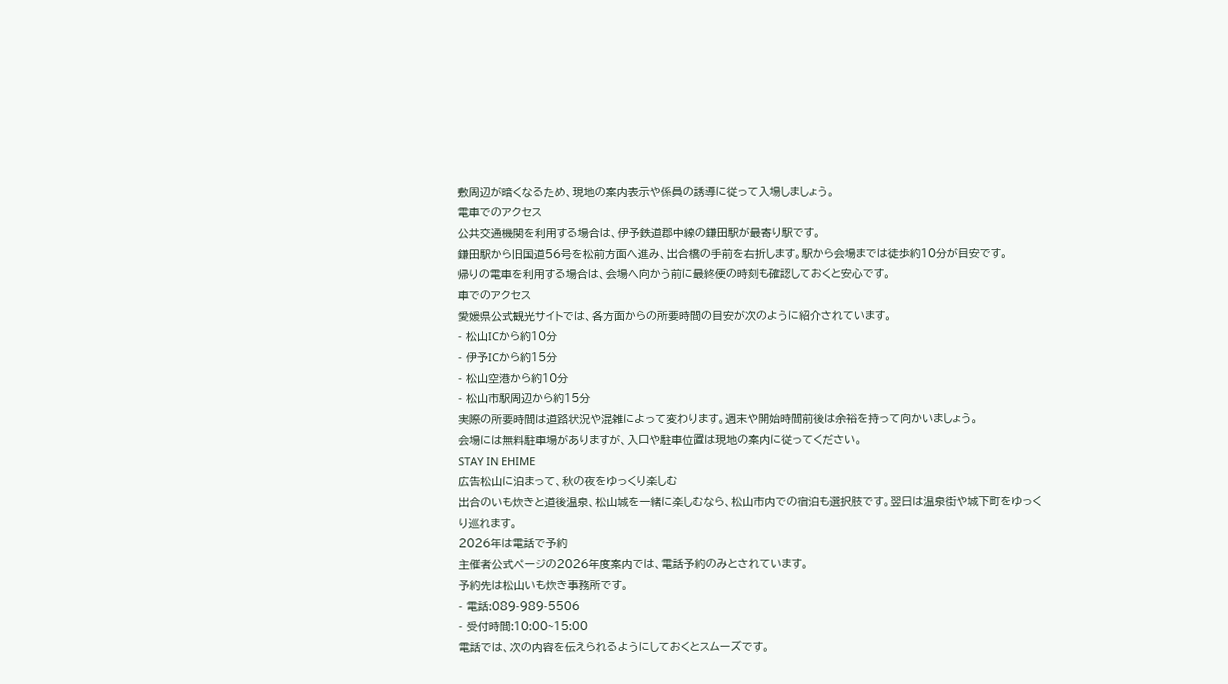敷周辺が暗くなるため、現地の案内表示や係員の誘導に従って入場しましょう。
電車でのアクセス
公共交通機関を利用する場合は、伊予鉄道郡中線の鎌田駅が最寄り駅です。
鎌田駅から旧国道56号を松前方面へ進み、出合橋の手前を右折します。駅から会場までは徒歩約10分が目安です。
帰りの電車を利用する場合は、会場へ向かう前に最終便の時刻も確認しておくと安心です。
車でのアクセス
愛媛県公式観光サイトでは、各方面からの所要時間の目安が次のように紹介されています。
- 松山ICから約10分
- 伊予ICから約15分
- 松山空港から約10分
- 松山市駅周辺から約15分
実際の所要時間は道路状況や混雑によって変わります。週末や開始時間前後は余裕を持って向かいましょう。
会場には無料駐車場がありますが、入口や駐車位置は現地の案内に従ってください。
STAY IN EHIME
広告松山に泊まって、秋の夜をゆっくり楽しむ
出合のいも炊きと道後温泉、松山城を一緒に楽しむなら、松山市内での宿泊も選択肢です。翌日は温泉街や城下町をゆっくり巡れます。
2026年は電話で予約
主催者公式ページの2026年度案内では、電話予約のみとされています。
予約先は松山いも炊き事務所です。
- 電話:089-989-5506
- 受付時間:10:00~15:00
電話では、次の内容を伝えられるようにしておくとスムーズです。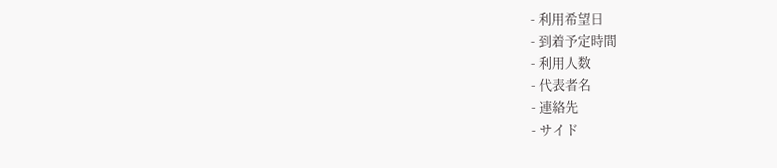- 利用希望日
- 到着予定時間
- 利用人数
- 代表者名
- 連絡先
- サイド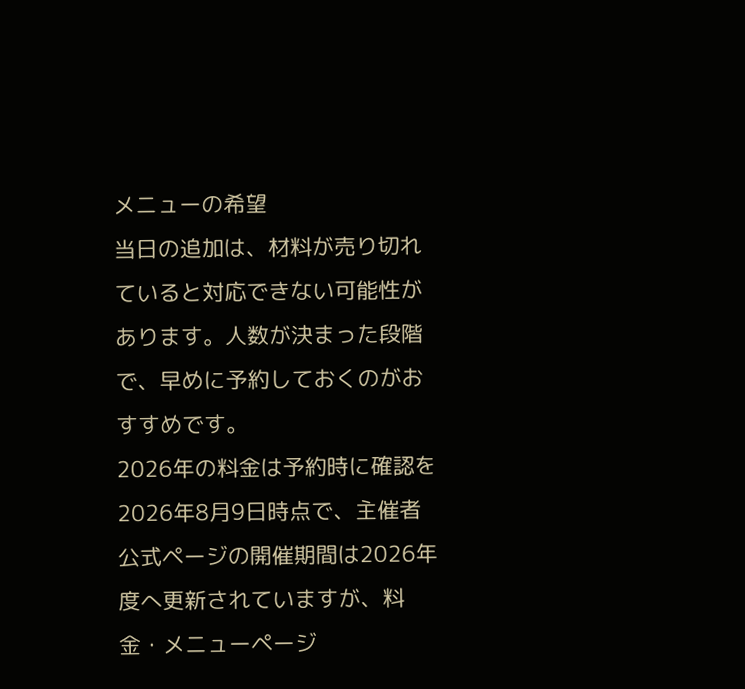メニューの希望
当日の追加は、材料が売り切れていると対応できない可能性があります。人数が決まった段階で、早めに予約しておくのがおすすめです。
2026年の料金は予約時に確認を
2026年8月9日時点で、主催者公式ページの開催期間は2026年度へ更新されていますが、料金・メニューページ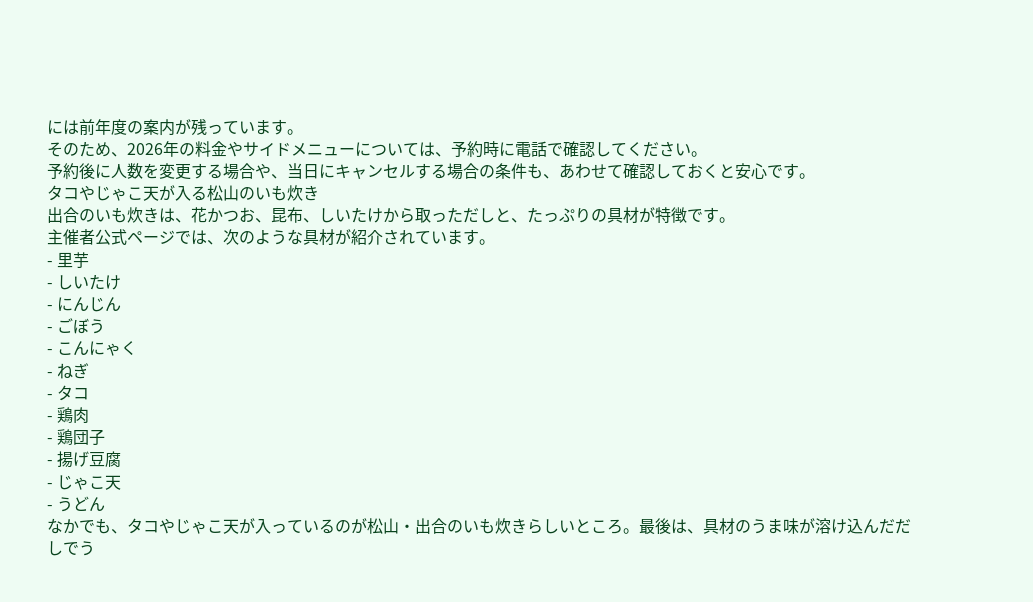には前年度の案内が残っています。
そのため、2026年の料金やサイドメニューについては、予約時に電話で確認してください。
予約後に人数を変更する場合や、当日にキャンセルする場合の条件も、あわせて確認しておくと安心です。
タコやじゃこ天が入る松山のいも炊き
出合のいも炊きは、花かつお、昆布、しいたけから取っただしと、たっぷりの具材が特徴です。
主催者公式ページでは、次のような具材が紹介されています。
- 里芋
- しいたけ
- にんじん
- ごぼう
- こんにゃく
- ねぎ
- タコ
- 鶏肉
- 鶏団子
- 揚げ豆腐
- じゃこ天
- うどん
なかでも、タコやじゃこ天が入っているのが松山・出合のいも炊きらしいところ。最後は、具材のうま味が溶け込んだだしでう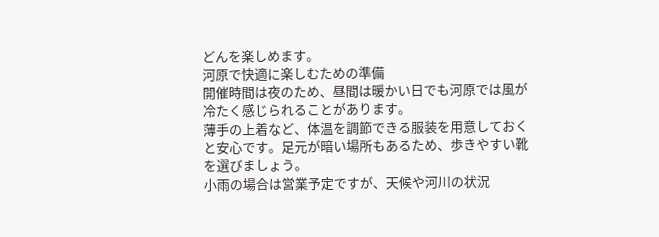どんを楽しめます。
河原で快適に楽しむための準備
開催時間は夜のため、昼間は暖かい日でも河原では風が冷たく感じられることがあります。
薄手の上着など、体温を調節できる服装を用意しておくと安心です。足元が暗い場所もあるため、歩きやすい靴を選びましょう。
小雨の場合は営業予定ですが、天候や河川の状況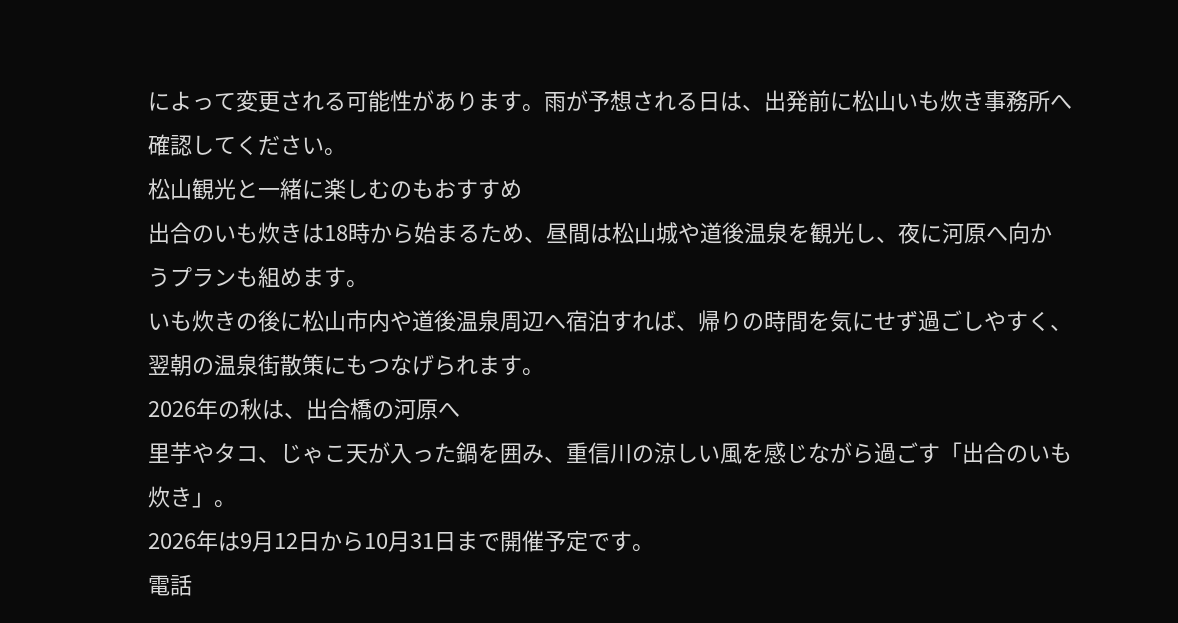によって変更される可能性があります。雨が予想される日は、出発前に松山いも炊き事務所へ確認してください。
松山観光と一緒に楽しむのもおすすめ
出合のいも炊きは18時から始まるため、昼間は松山城や道後温泉を観光し、夜に河原へ向かうプランも組めます。
いも炊きの後に松山市内や道後温泉周辺へ宿泊すれば、帰りの時間を気にせず過ごしやすく、翌朝の温泉街散策にもつなげられます。
2026年の秋は、出合橋の河原へ
里芋やタコ、じゃこ天が入った鍋を囲み、重信川の涼しい風を感じながら過ごす「出合のいも炊き」。
2026年は9月12日から10月31日まで開催予定です。
電話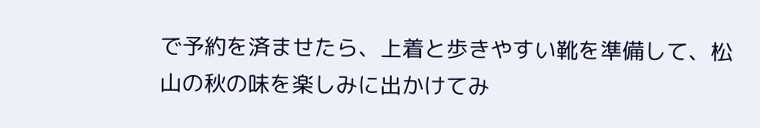で予約を済ませたら、上着と歩きやすい靴を準備して、松山の秋の味を楽しみに出かけてみ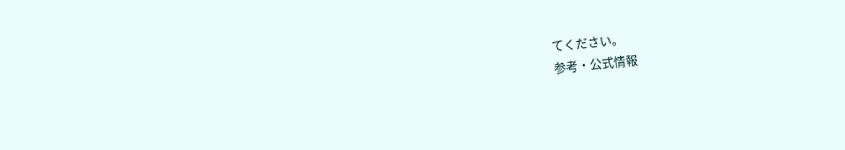てください。
参考・公式情報